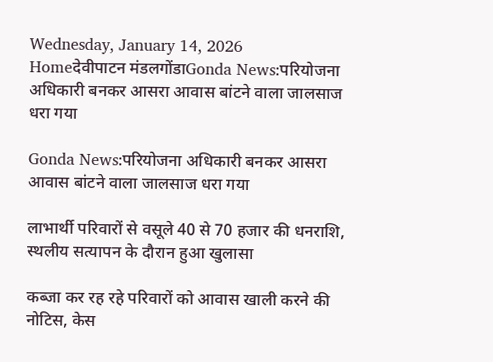Wednesday, January 14, 2026
Homeदेवीपाटन मंडलगोंडाGonda News:परियोजना अधिकारी बनकर आसरा आवास बांटने वाला जालसाज धरा गया

Gonda News:परियोजना अधिकारी बनकर आसरा आवास बांटने वाला जालसाज धरा गया

लाभार्थी परिवारों से वसूले 40 से 70 हजार की धनराशि, स्थलीय सत्यापन के दौरान हुआ खुलासा

कब्जा कर रह रहे परिवारों को आवास खाली करने की नोटिस, केस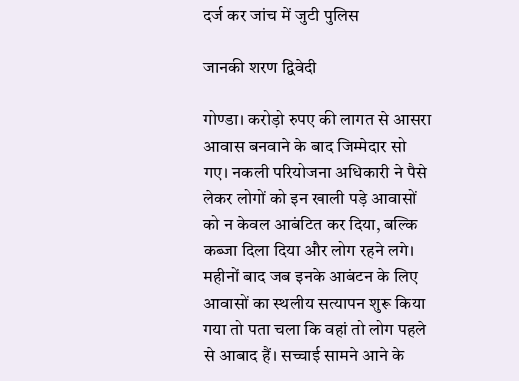दर्ज कर जांच में जुटी पुलिस

जानकी शरण द्विवेदी

गोण्डा। करोड़ो रुपए की लागत से आसरा आवास बनवाने के बाद जिम्मेदार सो गए। नकली परियोजना अधिकारी ने पैसे लेकर लोगों को इन खाली पड़े आवासों को न केवल आबंटित कर दिया, बल्कि कब्जा दिला दिया और लोग रहने लगे। महीनों बाद जब इनके आबंटन के लिए आवासों का स्थलीय सत्यापन शुरू किया गया तो पता चला कि वहां तो लोग पहले से आबाद हैं। सच्चाई सामने आने के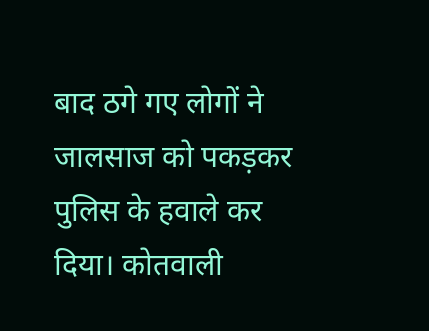बाद ठगे गए लोगों ने जालसाज को पकड़कर पुलिस के हवाले कर दिया। कोतवाली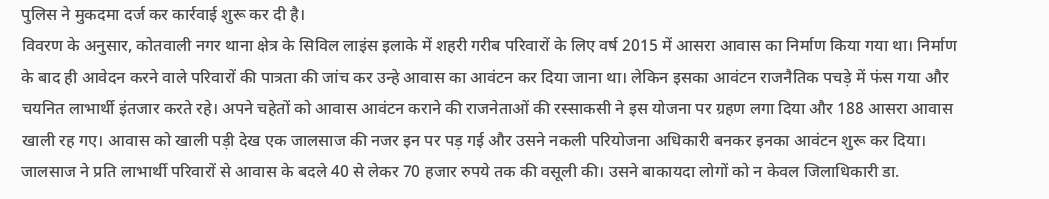पुलिस ने मुकदमा दर्ज कर कार्रवाई शुरू कर दी है।
विवरण के अनुसार, कोतवाली नगर थाना क्षेत्र के सिविल लाइंस इलाके में शहरी गरीब परिवारों के लिए वर्ष 2015 में आसरा आवास का निर्माण किया गया था। निर्माण के बाद ही आवेदन करने वाले परिवारों की पात्रता की जांच कर उन्हे आवास का आवंटन कर दिया जाना था। लेकिन इसका आवंटन राजनैतिक पचड़े में फंस गया और चयनित लाभार्थी इंतजार करते रहे। अपने चहेतों को आवास आवंटन कराने की राजनेताओं की रस्साकसी ने इस योजना पर ग्रहण लगा दिया और 188 आसरा आवास खाली रह गए। आवास को खाली पड़ी देख एक जालसाज की नजर इन पर पड़ गई और उसने नकली परियोजना अधिकारी बनकर इनका आवंटन शुरू कर दिया। जालसाज ने प्रति लाभार्थी परिवारों से आवास के बदले 40 से लेकर 70 हजार रुपये तक की वसूली की। उसने बाकायदा लोगों को न केवल जिलाधिकारी डा.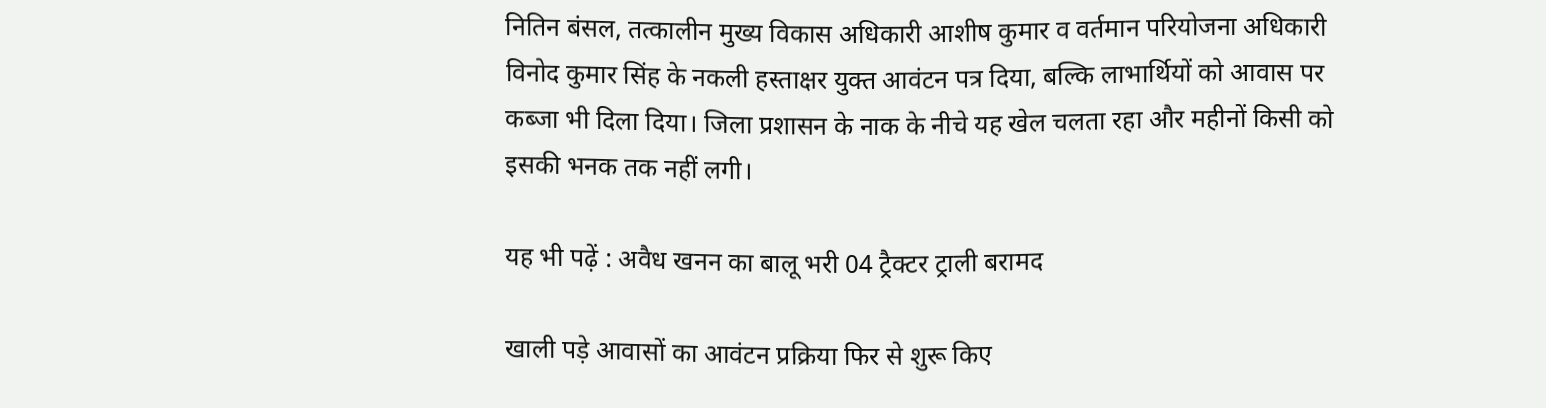नितिन बंसल, तत्कालीन मुख्य विकास अधिकारी आशीष कुमार व वर्तमान परियोजना अधिकारी विनोद कुमार सिंह के नकली हस्ताक्षर युक्त आवंटन पत्र दिया, बल्कि लाभार्थियों को आवास पर कब्जा भी दिला दिया। जिला प्रशासन के नाक के नीचे यह खेल चलता रहा और महीनों किसी को इसकी भनक तक नहीं लगी।

यह भी पढ़ें : अवैध खनन का बालू भरी 04 ट्रैक्टर ट्राली बरामद

खाली पड़े आवासों का आवंटन प्रक्रिया फिर से शुरू किए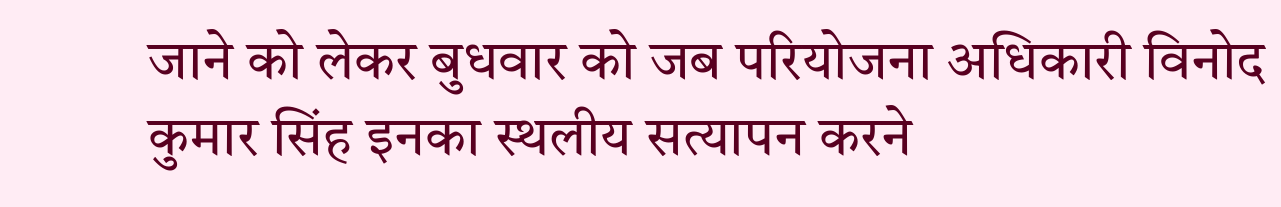जाने को लेकर बुधवार को जब परियोजना अधिकारी विनोद कुमार सिंह इनका स्थलीय सत्यापन करने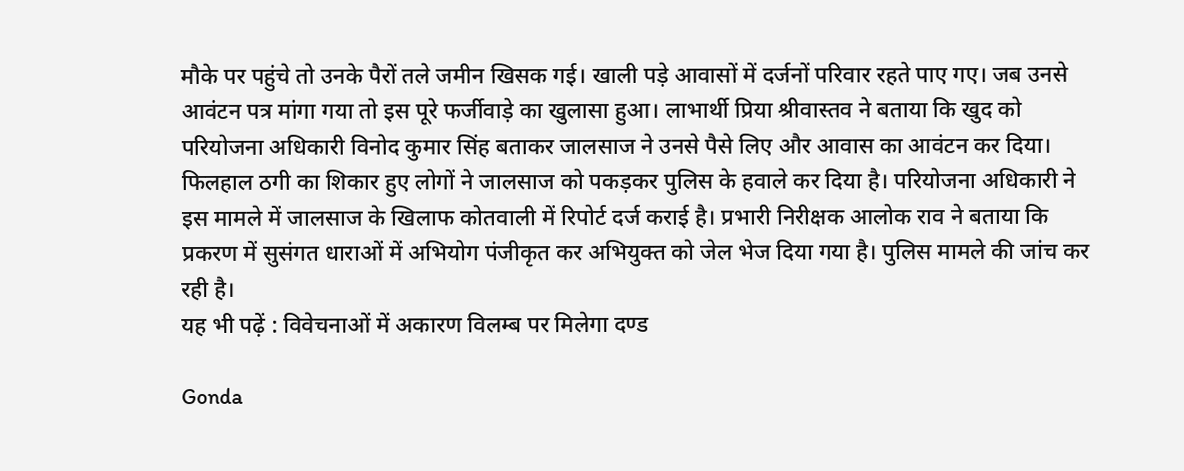मौके पर पहुंचे तो उनके पैरों तले जमीन खिसक गई। खाली पड़े आवासों में दर्जनों परिवार रहते पाए गए। जब उनसे आवंटन पत्र मांगा गया तो इस पूरे फर्जीवाड़े का खुलासा हुआ। लाभार्थी प्रिया श्रीवास्तव ने बताया कि खुद को परियोजना अधिकारी विनोद कुमार सिंह बताकर जालसाज ने उनसे पैसे लिए और आवास का आवंटन कर दिया। फिलहाल ठगी का शिकार हुए लोगों ने जालसाज को पकड़कर पुलिस के हवाले कर दिया है। परियोजना अधिकारी ने इस मामले में जालसाज के खिलाफ कोतवाली में रिपोर्ट दर्ज कराई है। प्रभारी निरीक्षक आलोक राव ने बताया कि प्रकरण में सुसंगत धाराओं में अभियोग पंजीकृत कर अभियुक्त को जेल भेज दिया गया है। पुलिस मामले की जांच कर रही है।
यह भी पढ़ें : विवेचनाओं में अकारण विलम्ब पर मिलेगा दण्ड

Gonda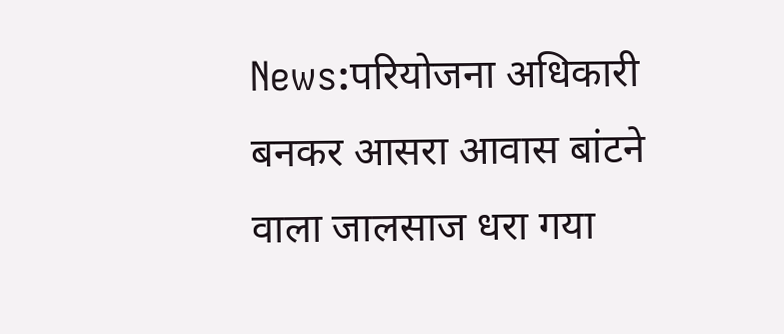News:परियोजना अधिकारी बनकर आसरा आवास बांटने वाला जालसाज धरा गया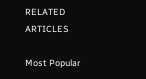RELATED ARTICLES

Most Popular